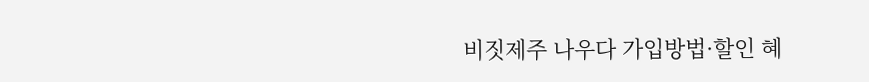비짓제주 나우다 가입방법·할인 혜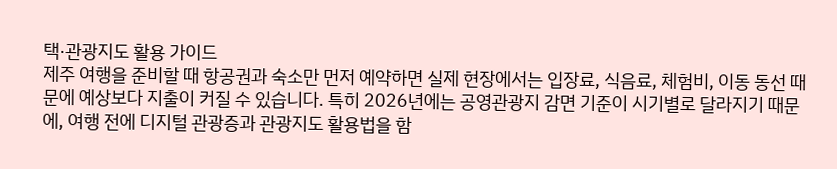택·관광지도 활용 가이드
제주 여행을 준비할 때 항공권과 숙소만 먼저 예약하면 실제 현장에서는 입장료, 식음료, 체험비, 이동 동선 때문에 예상보다 지출이 커질 수 있습니다. 특히 2026년에는 공영관광지 감면 기준이 시기별로 달라지기 때문에, 여행 전에 디지털 관광증과 관광지도 활용법을 함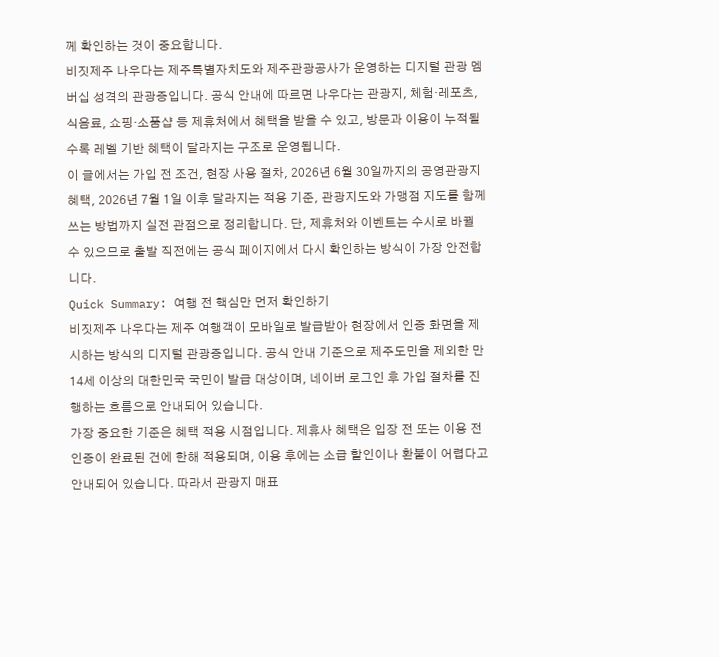께 확인하는 것이 중요합니다.
비짓제주 나우다는 제주특별자치도와 제주관광공사가 운영하는 디지털 관광 멤버십 성격의 관광증입니다. 공식 안내에 따르면 나우다는 관광지, 체험·레포츠, 식음료, 쇼핑·소품샵 등 제휴처에서 혜택을 받을 수 있고, 방문과 이용이 누적될수록 레벨 기반 혜택이 달라지는 구조로 운영됩니다.
이 글에서는 가입 전 조건, 현장 사용 절차, 2026년 6월 30일까지의 공영관광지 혜택, 2026년 7월 1일 이후 달라지는 적용 기준, 관광지도와 가맹점 지도를 함께 쓰는 방법까지 실전 관점으로 정리합니다. 단, 제휴처와 이벤트는 수시로 바뀔 수 있으므로 출발 직전에는 공식 페이지에서 다시 확인하는 방식이 가장 안전합니다.
Quick Summary: 여행 전 핵심만 먼저 확인하기
비짓제주 나우다는 제주 여행객이 모바일로 발급받아 현장에서 인증 화면을 제시하는 방식의 디지털 관광증입니다. 공식 안내 기준으로 제주도민을 제외한 만 14세 이상의 대한민국 국민이 발급 대상이며, 네이버 로그인 후 가입 절차를 진행하는 흐름으로 안내되어 있습니다.
가장 중요한 기준은 혜택 적용 시점입니다. 제휴사 혜택은 입장 전 또는 이용 전 인증이 완료된 건에 한해 적용되며, 이용 후에는 소급 할인이나 환불이 어렵다고 안내되어 있습니다. 따라서 관광지 매표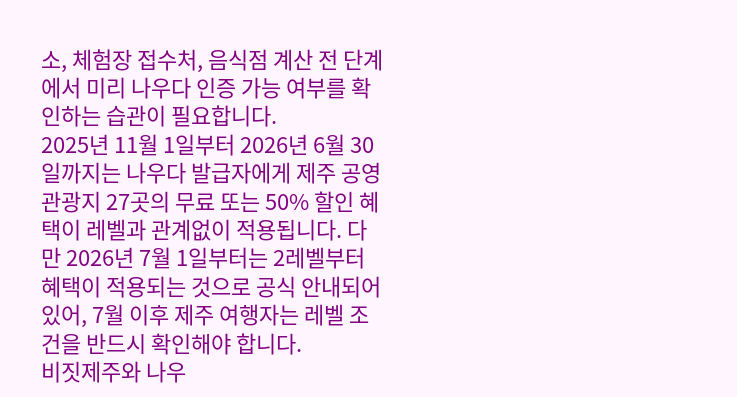소, 체험장 접수처, 음식점 계산 전 단계에서 미리 나우다 인증 가능 여부를 확인하는 습관이 필요합니다.
2025년 11월 1일부터 2026년 6월 30일까지는 나우다 발급자에게 제주 공영관광지 27곳의 무료 또는 50% 할인 혜택이 레벨과 관계없이 적용됩니다. 다만 2026년 7월 1일부터는 2레벨부터 혜택이 적용되는 것으로 공식 안내되어 있어, 7월 이후 제주 여행자는 레벨 조건을 반드시 확인해야 합니다.
비짓제주와 나우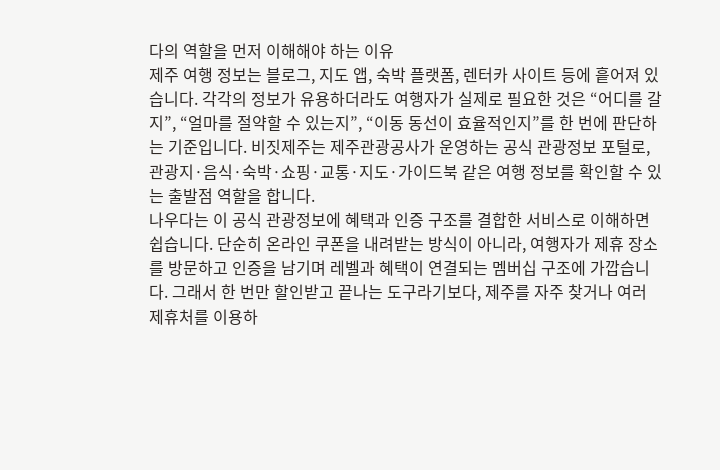다의 역할을 먼저 이해해야 하는 이유
제주 여행 정보는 블로그, 지도 앱, 숙박 플랫폼, 렌터카 사이트 등에 흩어져 있습니다. 각각의 정보가 유용하더라도 여행자가 실제로 필요한 것은 “어디를 갈지”, “얼마를 절약할 수 있는지”, “이동 동선이 효율적인지”를 한 번에 판단하는 기준입니다. 비짓제주는 제주관광공사가 운영하는 공식 관광정보 포털로, 관광지·음식·숙박·쇼핑·교통·지도·가이드북 같은 여행 정보를 확인할 수 있는 출발점 역할을 합니다.
나우다는 이 공식 관광정보에 혜택과 인증 구조를 결합한 서비스로 이해하면 쉽습니다. 단순히 온라인 쿠폰을 내려받는 방식이 아니라, 여행자가 제휴 장소를 방문하고 인증을 남기며 레벨과 혜택이 연결되는 멤버십 구조에 가깝습니다. 그래서 한 번만 할인받고 끝나는 도구라기보다, 제주를 자주 찾거나 여러 제휴처를 이용하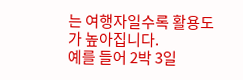는 여행자일수록 활용도가 높아집니다.
예를 들어 2박 3일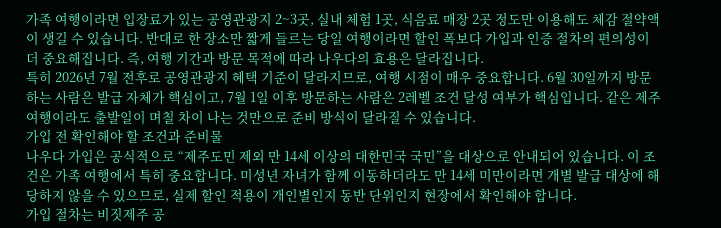가족 여행이라면 입장료가 있는 공영관광지 2~3곳, 실내 체험 1곳, 식음료 매장 2곳 정도만 이용해도 체감 절약액이 생길 수 있습니다. 반대로 한 장소만 짧게 들르는 당일 여행이라면 할인 폭보다 가입과 인증 절차의 편의성이 더 중요해집니다. 즉, 여행 기간과 방문 목적에 따라 나우다의 효용은 달라집니다.
특히 2026년 7월 전후로 공영관광지 혜택 기준이 달라지므로, 여행 시점이 매우 중요합니다. 6월 30일까지 방문하는 사람은 발급 자체가 핵심이고, 7월 1일 이후 방문하는 사람은 2레벨 조건 달성 여부가 핵심입니다. 같은 제주 여행이라도 출발일이 며칠 차이 나는 것만으로 준비 방식이 달라질 수 있습니다.
가입 전 확인해야 할 조건과 준비물
나우다 가입은 공식적으로 “제주도민 제외 만 14세 이상의 대한민국 국민”을 대상으로 안내되어 있습니다. 이 조건은 가족 여행에서 특히 중요합니다. 미성년 자녀가 함께 이동하더라도 만 14세 미만이라면 개별 발급 대상에 해당하지 않을 수 있으므로, 실제 할인 적용이 개인별인지 동반 단위인지 현장에서 확인해야 합니다.
가입 절차는 비짓제주 공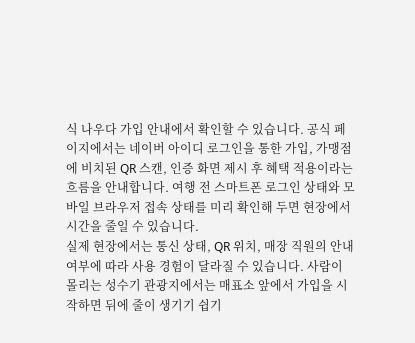식 나우다 가입 안내에서 확인할 수 있습니다. 공식 페이지에서는 네이버 아이디 로그인을 통한 가입, 가맹점에 비치된 QR 스캔, 인증 화면 제시 후 혜택 적용이라는 흐름을 안내합니다. 여행 전 스마트폰 로그인 상태와 모바일 브라우저 접속 상태를 미리 확인해 두면 현장에서 시간을 줄일 수 있습니다.
실제 현장에서는 통신 상태, QR 위치, 매장 직원의 안내 여부에 따라 사용 경험이 달라질 수 있습니다. 사람이 몰리는 성수기 관광지에서는 매표소 앞에서 가입을 시작하면 뒤에 줄이 생기기 쉽기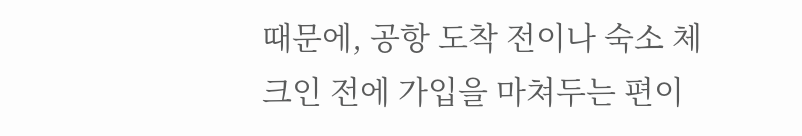때문에, 공항 도착 전이나 숙소 체크인 전에 가입을 마쳐두는 편이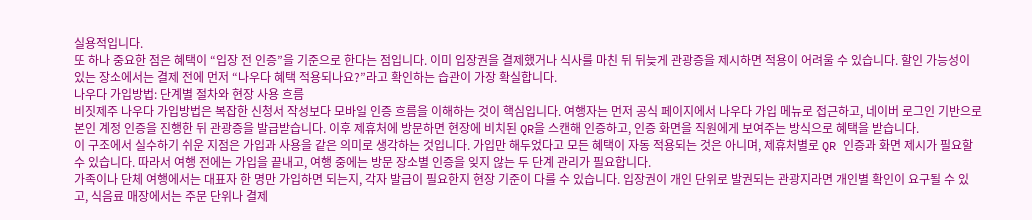실용적입니다.
또 하나 중요한 점은 혜택이 “입장 전 인증”을 기준으로 한다는 점입니다. 이미 입장권을 결제했거나 식사를 마친 뒤 뒤늦게 관광증을 제시하면 적용이 어려울 수 있습니다. 할인 가능성이 있는 장소에서는 결제 전에 먼저 “나우다 혜택 적용되나요?”라고 확인하는 습관이 가장 확실합니다.
나우다 가입방법: 단계별 절차와 현장 사용 흐름
비짓제주 나우다 가입방법은 복잡한 신청서 작성보다 모바일 인증 흐름을 이해하는 것이 핵심입니다. 여행자는 먼저 공식 페이지에서 나우다 가입 메뉴로 접근하고, 네이버 로그인 기반으로 본인 계정 인증을 진행한 뒤 관광증을 발급받습니다. 이후 제휴처에 방문하면 현장에 비치된 QR을 스캔해 인증하고, 인증 화면을 직원에게 보여주는 방식으로 혜택을 받습니다.
이 구조에서 실수하기 쉬운 지점은 가입과 사용을 같은 의미로 생각하는 것입니다. 가입만 해두었다고 모든 혜택이 자동 적용되는 것은 아니며, 제휴처별로 QR 인증과 화면 제시가 필요할 수 있습니다. 따라서 여행 전에는 가입을 끝내고, 여행 중에는 방문 장소별 인증을 잊지 않는 두 단계 관리가 필요합니다.
가족이나 단체 여행에서는 대표자 한 명만 가입하면 되는지, 각자 발급이 필요한지 현장 기준이 다를 수 있습니다. 입장권이 개인 단위로 발권되는 관광지라면 개인별 확인이 요구될 수 있고, 식음료 매장에서는 주문 단위나 결제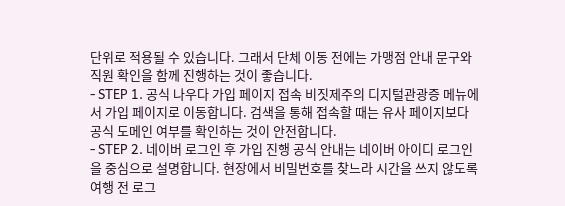단위로 적용될 수 있습니다. 그래서 단체 이동 전에는 가맹점 안내 문구와 직원 확인을 함께 진행하는 것이 좋습니다.
- STEP 1. 공식 나우다 가입 페이지 접속 비짓제주의 디지털관광증 메뉴에서 가입 페이지로 이동합니다. 검색을 통해 접속할 때는 유사 페이지보다 공식 도메인 여부를 확인하는 것이 안전합니다.
- STEP 2. 네이버 로그인 후 가입 진행 공식 안내는 네이버 아이디 로그인을 중심으로 설명합니다. 현장에서 비밀번호를 찾느라 시간을 쓰지 않도록 여행 전 로그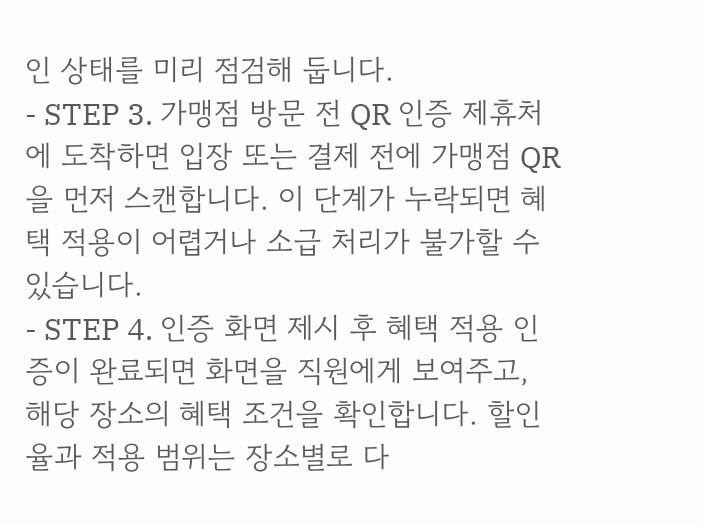인 상태를 미리 점검해 둡니다.
- STEP 3. 가맹점 방문 전 QR 인증 제휴처에 도착하면 입장 또는 결제 전에 가맹점 QR을 먼저 스캔합니다. 이 단계가 누락되면 혜택 적용이 어렵거나 소급 처리가 불가할 수 있습니다.
- STEP 4. 인증 화면 제시 후 혜택 적용 인증이 완료되면 화면을 직원에게 보여주고, 해당 장소의 혜택 조건을 확인합니다. 할인율과 적용 범위는 장소별로 다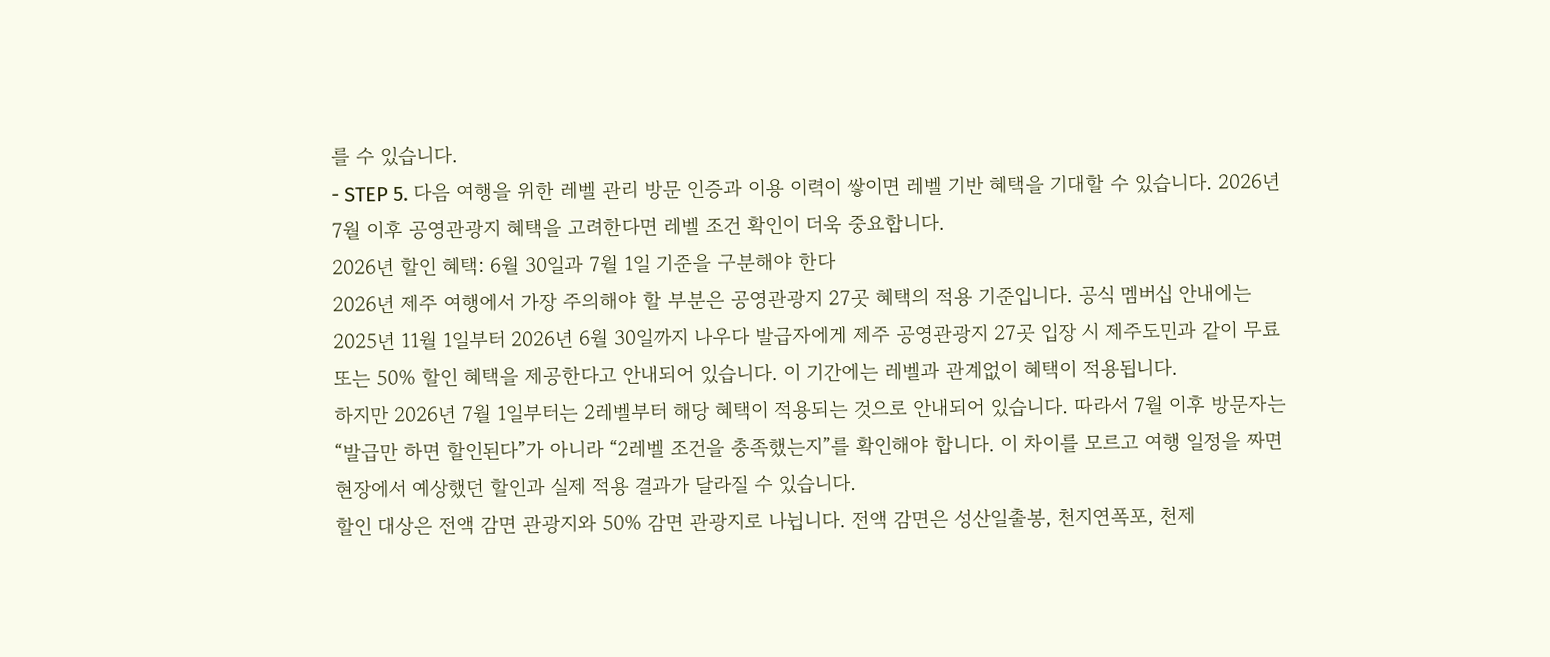를 수 있습니다.
- STEP 5. 다음 여행을 위한 레벨 관리 방문 인증과 이용 이력이 쌓이면 레벨 기반 혜택을 기대할 수 있습니다. 2026년 7월 이후 공영관광지 혜택을 고려한다면 레벨 조건 확인이 더욱 중요합니다.
2026년 할인 혜택: 6월 30일과 7월 1일 기준을 구분해야 한다
2026년 제주 여행에서 가장 주의해야 할 부분은 공영관광지 27곳 혜택의 적용 기준입니다. 공식 멤버십 안내에는 2025년 11월 1일부터 2026년 6월 30일까지 나우다 발급자에게 제주 공영관광지 27곳 입장 시 제주도민과 같이 무료 또는 50% 할인 혜택을 제공한다고 안내되어 있습니다. 이 기간에는 레벨과 관계없이 혜택이 적용됩니다.
하지만 2026년 7월 1일부터는 2레벨부터 해당 혜택이 적용되는 것으로 안내되어 있습니다. 따라서 7월 이후 방문자는 “발급만 하면 할인된다”가 아니라 “2레벨 조건을 충족했는지”를 확인해야 합니다. 이 차이를 모르고 여행 일정을 짜면 현장에서 예상했던 할인과 실제 적용 결과가 달라질 수 있습니다.
할인 대상은 전액 감면 관광지와 50% 감면 관광지로 나뉩니다. 전액 감면은 성산일출봉, 천지연폭포, 천제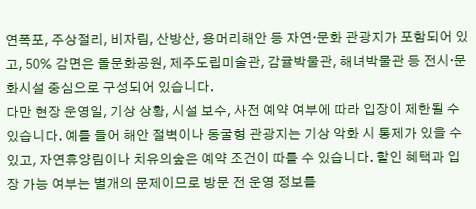연폭포, 주상절리, 비자림, 산방산, 용머리해안 등 자연·문화 관광지가 포함되어 있고, 50% 감면은 돌문화공원, 제주도립미술관, 감귤박물관, 해녀박물관 등 전시·문화시설 중심으로 구성되어 있습니다.
다만 현장 운영일, 기상 상황, 시설 보수, 사전 예약 여부에 따라 입장이 제한될 수 있습니다. 예를 들어 해안 절벽이나 동굴형 관광지는 기상 악화 시 통제가 있을 수 있고, 자연휴양림이나 치유의숲은 예약 조건이 따를 수 있습니다. 할인 혜택과 입장 가능 여부는 별개의 문제이므로 방문 전 운영 정보를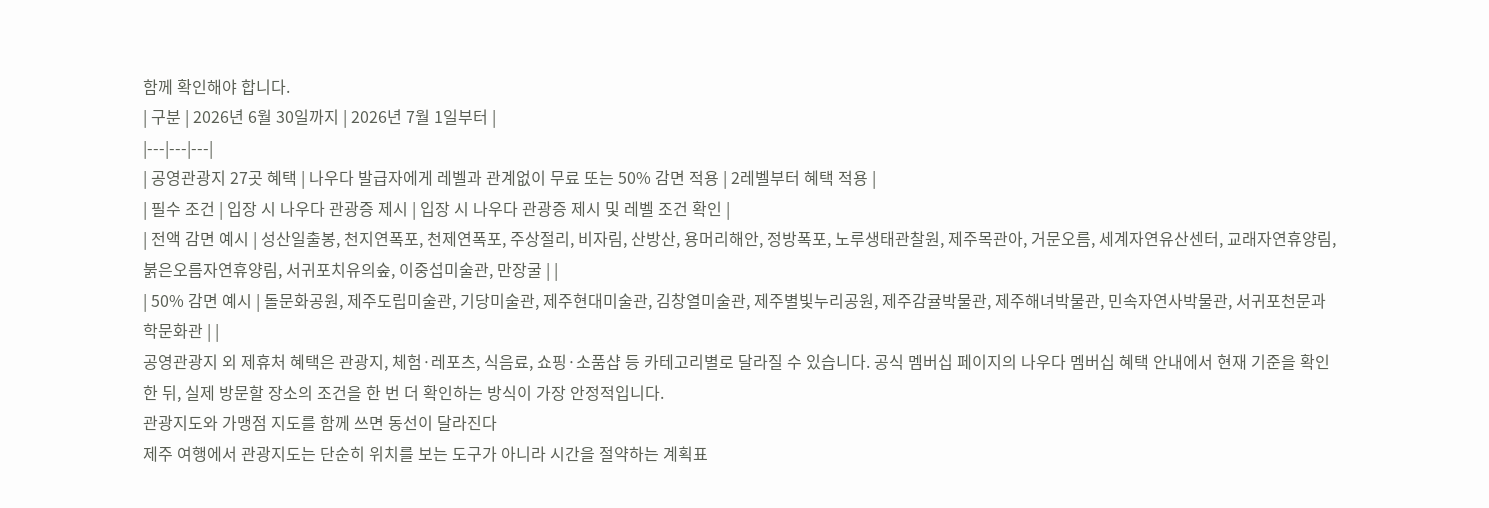함께 확인해야 합니다.
| 구분 | 2026년 6월 30일까지 | 2026년 7월 1일부터 |
|---|---|---|
| 공영관광지 27곳 혜택 | 나우다 발급자에게 레벨과 관계없이 무료 또는 50% 감면 적용 | 2레벨부터 혜택 적용 |
| 필수 조건 | 입장 시 나우다 관광증 제시 | 입장 시 나우다 관광증 제시 및 레벨 조건 확인 |
| 전액 감면 예시 | 성산일출봉, 천지연폭포, 천제연폭포, 주상절리, 비자림, 산방산, 용머리해안, 정방폭포, 노루생태관찰원, 제주목관아, 거문오름, 세계자연유산센터, 교래자연휴양림, 붉은오름자연휴양림, 서귀포치유의숲, 이중섭미술관, 만장굴 | |
| 50% 감면 예시 | 돌문화공원, 제주도립미술관, 기당미술관, 제주현대미술관, 김창열미술관, 제주별빛누리공원, 제주감귤박물관, 제주해녀박물관, 민속자연사박물관, 서귀포천문과학문화관 | |
공영관광지 외 제휴처 혜택은 관광지, 체험·레포츠, 식음료, 쇼핑·소품샵 등 카테고리별로 달라질 수 있습니다. 공식 멤버십 페이지의 나우다 멤버십 혜택 안내에서 현재 기준을 확인한 뒤, 실제 방문할 장소의 조건을 한 번 더 확인하는 방식이 가장 안정적입니다.
관광지도와 가맹점 지도를 함께 쓰면 동선이 달라진다
제주 여행에서 관광지도는 단순히 위치를 보는 도구가 아니라 시간을 절약하는 계획표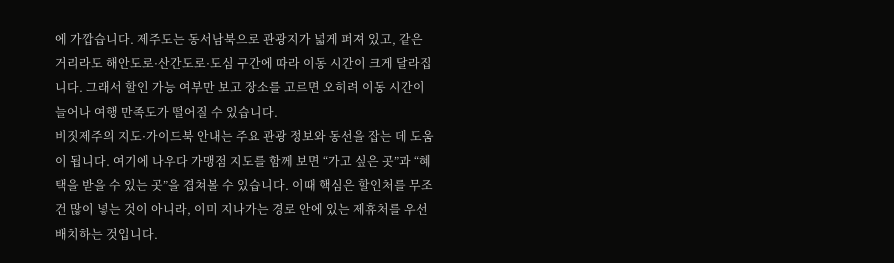에 가깝습니다. 제주도는 동서남북으로 관광지가 넓게 퍼져 있고, 같은 거리라도 해안도로·산간도로·도심 구간에 따라 이동 시간이 크게 달라집니다. 그래서 할인 가능 여부만 보고 장소를 고르면 오히려 이동 시간이 늘어나 여행 만족도가 떨어질 수 있습니다.
비짓제주의 지도·가이드북 안내는 주요 관광 정보와 동선을 잡는 데 도움이 됩니다. 여기에 나우다 가맹점 지도를 함께 보면 “가고 싶은 곳”과 “혜택을 받을 수 있는 곳”을 겹쳐볼 수 있습니다. 이때 핵심은 할인처를 무조건 많이 넣는 것이 아니라, 이미 지나가는 경로 안에 있는 제휴처를 우선 배치하는 것입니다.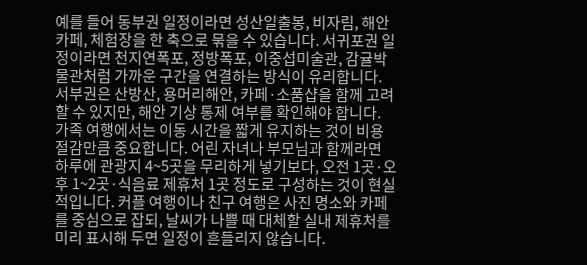예를 들어 동부권 일정이라면 성산일출봉, 비자림, 해안 카페, 체험장을 한 축으로 묶을 수 있습니다. 서귀포권 일정이라면 천지연폭포, 정방폭포, 이중섭미술관, 감귤박물관처럼 가까운 구간을 연결하는 방식이 유리합니다. 서부권은 산방산, 용머리해안, 카페·소품샵을 함께 고려할 수 있지만, 해안 기상 통제 여부를 확인해야 합니다.
가족 여행에서는 이동 시간을 짧게 유지하는 것이 비용 절감만큼 중요합니다. 어린 자녀나 부모님과 함께라면 하루에 관광지 4~5곳을 무리하게 넣기보다, 오전 1곳·오후 1~2곳·식음료 제휴처 1곳 정도로 구성하는 것이 현실적입니다. 커플 여행이나 친구 여행은 사진 명소와 카페를 중심으로 잡되, 날씨가 나쁠 때 대체할 실내 제휴처를 미리 표시해 두면 일정이 흔들리지 않습니다.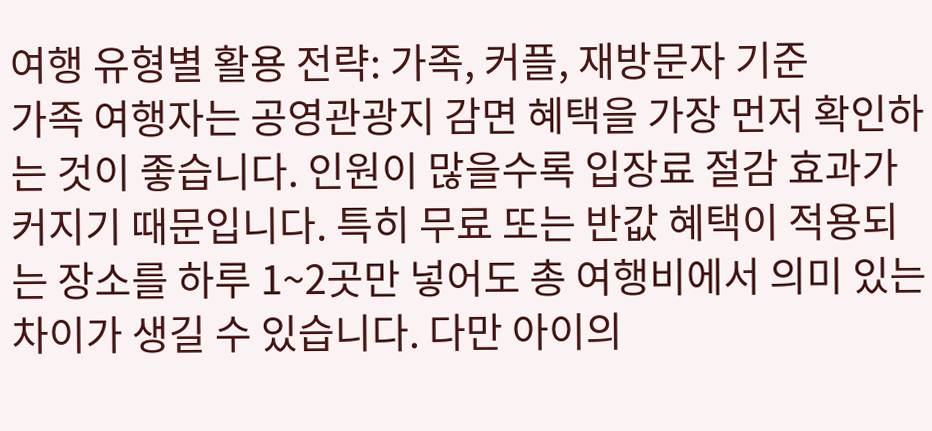여행 유형별 활용 전략: 가족, 커플, 재방문자 기준
가족 여행자는 공영관광지 감면 혜택을 가장 먼저 확인하는 것이 좋습니다. 인원이 많을수록 입장료 절감 효과가 커지기 때문입니다. 특히 무료 또는 반값 혜택이 적용되는 장소를 하루 1~2곳만 넣어도 총 여행비에서 의미 있는 차이가 생길 수 있습니다. 다만 아이의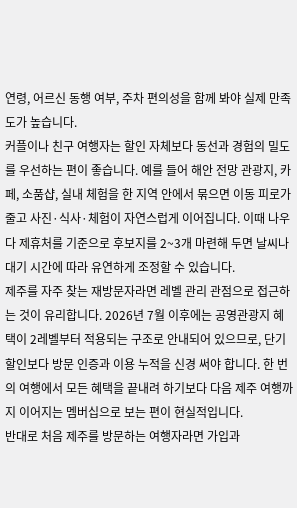연령, 어르신 동행 여부, 주차 편의성을 함께 봐야 실제 만족도가 높습니다.
커플이나 친구 여행자는 할인 자체보다 동선과 경험의 밀도를 우선하는 편이 좋습니다. 예를 들어 해안 전망 관광지, 카페, 소품샵, 실내 체험을 한 지역 안에서 묶으면 이동 피로가 줄고 사진·식사·체험이 자연스럽게 이어집니다. 이때 나우다 제휴처를 기준으로 후보지를 2~3개 마련해 두면 날씨나 대기 시간에 따라 유연하게 조정할 수 있습니다.
제주를 자주 찾는 재방문자라면 레벨 관리 관점으로 접근하는 것이 유리합니다. 2026년 7월 이후에는 공영관광지 혜택이 2레벨부터 적용되는 구조로 안내되어 있으므로, 단기 할인보다 방문 인증과 이용 누적을 신경 써야 합니다. 한 번의 여행에서 모든 혜택을 끝내려 하기보다 다음 제주 여행까지 이어지는 멤버십으로 보는 편이 현실적입니다.
반대로 처음 제주를 방문하는 여행자라면 가입과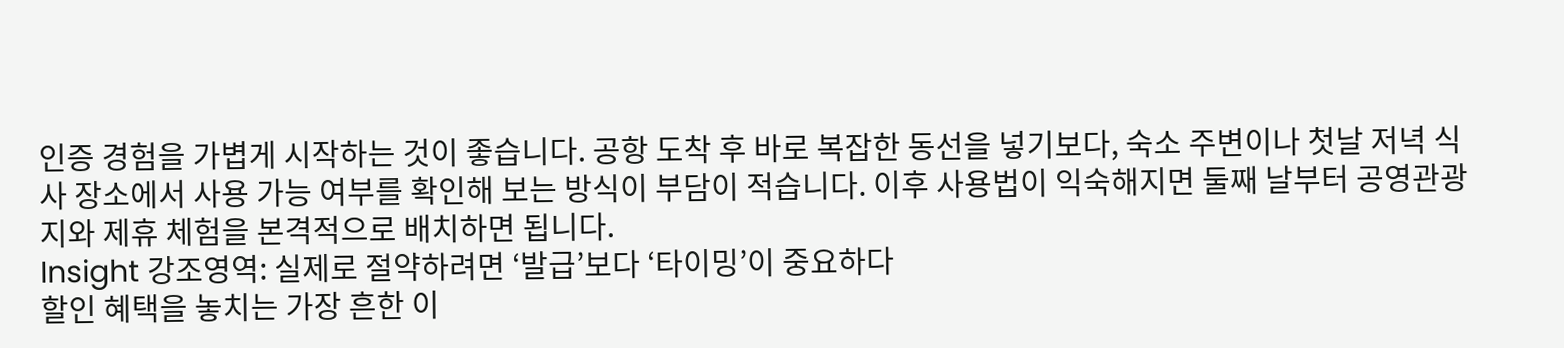인증 경험을 가볍게 시작하는 것이 좋습니다. 공항 도착 후 바로 복잡한 동선을 넣기보다, 숙소 주변이나 첫날 저녁 식사 장소에서 사용 가능 여부를 확인해 보는 방식이 부담이 적습니다. 이후 사용법이 익숙해지면 둘째 날부터 공영관광지와 제휴 체험을 본격적으로 배치하면 됩니다.
Insight 강조영역: 실제로 절약하려면 ‘발급’보다 ‘타이밍’이 중요하다
할인 혜택을 놓치는 가장 흔한 이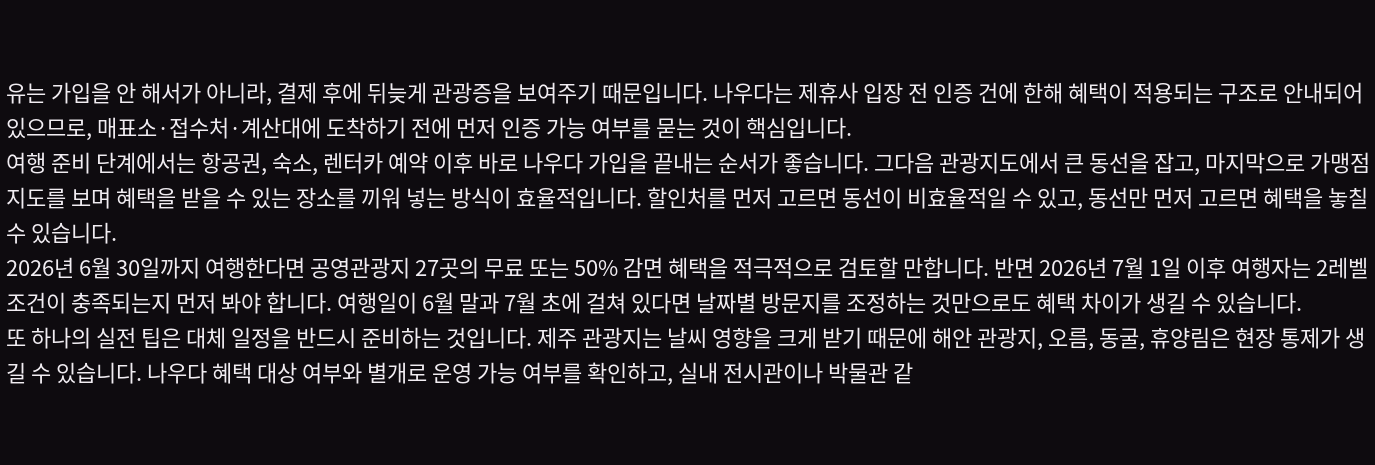유는 가입을 안 해서가 아니라, 결제 후에 뒤늦게 관광증을 보여주기 때문입니다. 나우다는 제휴사 입장 전 인증 건에 한해 혜택이 적용되는 구조로 안내되어 있으므로, 매표소·접수처·계산대에 도착하기 전에 먼저 인증 가능 여부를 묻는 것이 핵심입니다.
여행 준비 단계에서는 항공권, 숙소, 렌터카 예약 이후 바로 나우다 가입을 끝내는 순서가 좋습니다. 그다음 관광지도에서 큰 동선을 잡고, 마지막으로 가맹점 지도를 보며 혜택을 받을 수 있는 장소를 끼워 넣는 방식이 효율적입니다. 할인처를 먼저 고르면 동선이 비효율적일 수 있고, 동선만 먼저 고르면 혜택을 놓칠 수 있습니다.
2026년 6월 30일까지 여행한다면 공영관광지 27곳의 무료 또는 50% 감면 혜택을 적극적으로 검토할 만합니다. 반면 2026년 7월 1일 이후 여행자는 2레벨 조건이 충족되는지 먼저 봐야 합니다. 여행일이 6월 말과 7월 초에 걸쳐 있다면 날짜별 방문지를 조정하는 것만으로도 혜택 차이가 생길 수 있습니다.
또 하나의 실전 팁은 대체 일정을 반드시 준비하는 것입니다. 제주 관광지는 날씨 영향을 크게 받기 때문에 해안 관광지, 오름, 동굴, 휴양림은 현장 통제가 생길 수 있습니다. 나우다 혜택 대상 여부와 별개로 운영 가능 여부를 확인하고, 실내 전시관이나 박물관 같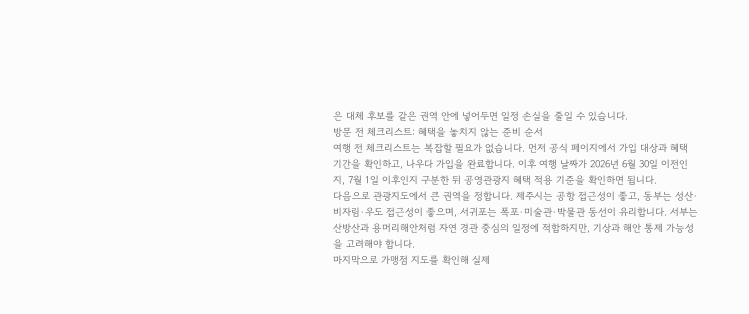은 대체 후보를 같은 권역 안에 넣어두면 일정 손실을 줄일 수 있습니다.
방문 전 체크리스트: 혜택을 놓치지 않는 준비 순서
여행 전 체크리스트는 복잡할 필요가 없습니다. 먼저 공식 페이지에서 가입 대상과 혜택 기간을 확인하고, 나우다 가입을 완료합니다. 이후 여행 날짜가 2026년 6월 30일 이전인지, 7월 1일 이후인지 구분한 뒤 공영관광지 혜택 적용 기준을 확인하면 됩니다.
다음으로 관광지도에서 큰 권역을 정합니다. 제주시는 공항 접근성이 좋고, 동부는 성산·비자림·우도 접근성이 좋으며, 서귀포는 폭포·미술관·박물관 동선이 유리합니다. 서부는 산방산과 용머리해안처럼 자연 경관 중심의 일정에 적합하지만, 기상과 해안 통제 가능성을 고려해야 합니다.
마지막으로 가맹점 지도를 확인해 실제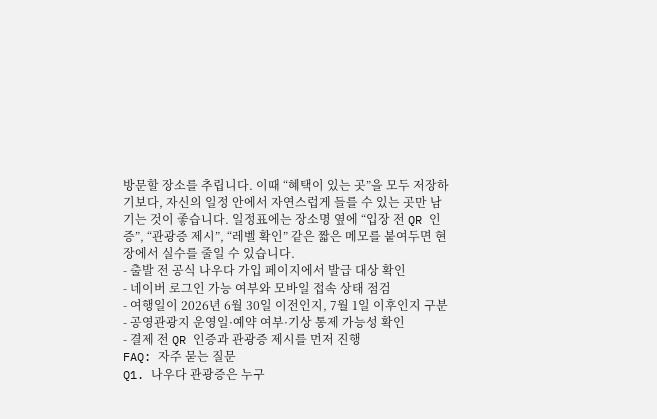방문할 장소를 추립니다. 이때 “혜택이 있는 곳”을 모두 저장하기보다, 자신의 일정 안에서 자연스럽게 들를 수 있는 곳만 남기는 것이 좋습니다. 일정표에는 장소명 옆에 “입장 전 QR 인증”, “관광증 제시”, “레벨 확인” 같은 짧은 메모를 붙여두면 현장에서 실수를 줄일 수 있습니다.
- 출발 전 공식 나우다 가입 페이지에서 발급 대상 확인
- 네이버 로그인 가능 여부와 모바일 접속 상태 점검
- 여행일이 2026년 6월 30일 이전인지, 7월 1일 이후인지 구분
- 공영관광지 운영일·예약 여부·기상 통제 가능성 확인
- 결제 전 QR 인증과 관광증 제시를 먼저 진행
FAQ: 자주 묻는 질문
Q1. 나우다 관광증은 누구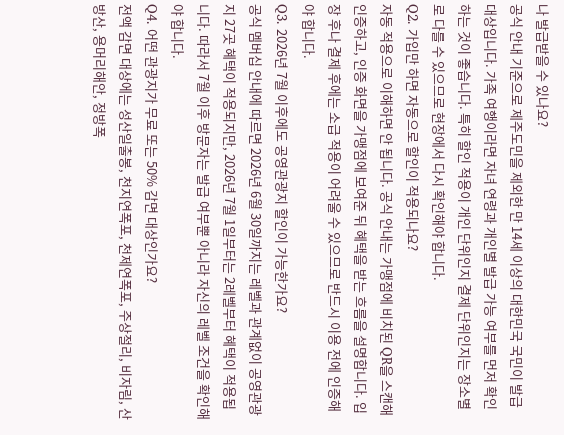나 발급받을 수 있나요?
공식 안내 기준으로 제주도민을 제외한 만 14세 이상의 대한민국 국민이 발급 대상입니다. 가족 여행이라면 자녀 연령과 개인별 발급 가능 여부를 먼저 확인하는 것이 좋습니다. 특히 할인 적용이 개인 단위인지 결제 단위인지는 장소별로 다를 수 있으므로 현장에서 다시 확인해야 합니다.
Q2. 가입만 하면 자동으로 할인이 적용되나요?
자동 적용으로 이해하면 안 됩니다. 공식 안내는 가맹점에 비치된 QR을 스캔해 인증하고, 인증 화면을 가맹점에 보여준 뒤 혜택을 받는 흐름을 설명합니다. 입장 후나 결제 후에는 소급 적용이 어려울 수 있으므로 반드시 이용 전에 인증해야 합니다.
Q3. 2026년 7월 이후에도 공영관광지 할인이 가능한가요?
공식 멤버십 안내에 따르면 2026년 6월 30일까지는 레벨과 관계없이 공영관광지 27곳 혜택이 적용되지만, 2026년 7월 1일부터는 2레벨부터 혜택이 적용됩니다. 따라서 7월 이후 방문자는 발급 여부뿐 아니라 자신의 레벨 조건을 확인해야 합니다.
Q4. 어떤 관광지가 무료 또는 50% 감면 대상인가요?
전액 감면 대상에는 성산일출봉, 천지연폭포, 천제연폭포, 주상절리, 비자림, 산방산, 용머리해안, 정방폭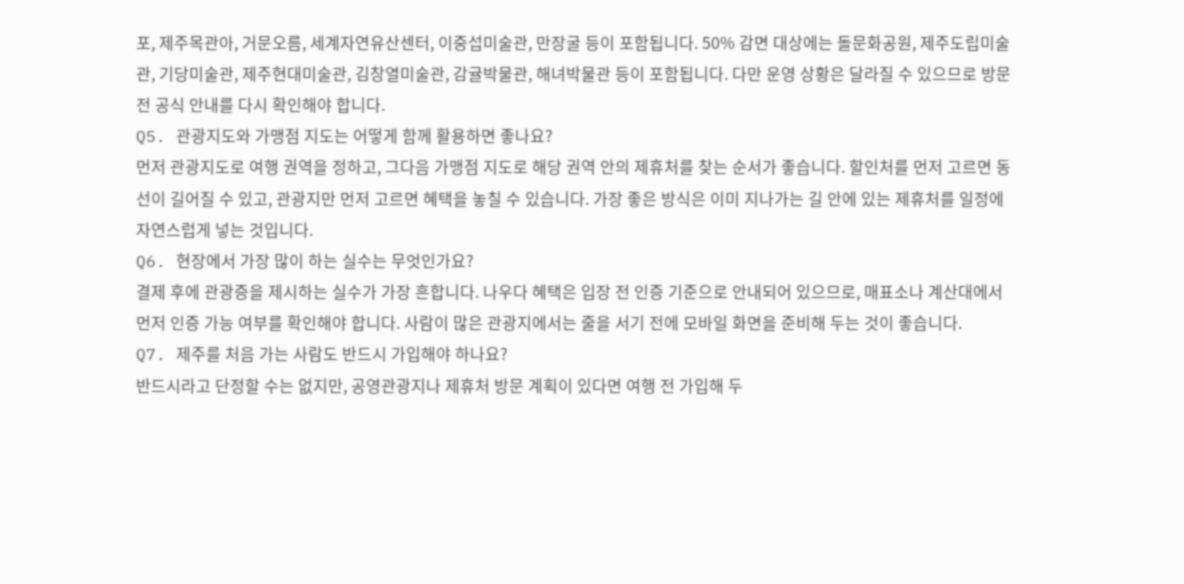포, 제주목관아, 거문오름, 세계자연유산센터, 이중섭미술관, 만장굴 등이 포함됩니다. 50% 감면 대상에는 돌문화공원, 제주도립미술관, 기당미술관, 제주현대미술관, 김창열미술관, 감귤박물관, 해녀박물관 등이 포함됩니다. 다만 운영 상황은 달라질 수 있으므로 방문 전 공식 안내를 다시 확인해야 합니다.
Q5. 관광지도와 가맹점 지도는 어떻게 함께 활용하면 좋나요?
먼저 관광지도로 여행 권역을 정하고, 그다음 가맹점 지도로 해당 권역 안의 제휴처를 찾는 순서가 좋습니다. 할인처를 먼저 고르면 동선이 길어질 수 있고, 관광지만 먼저 고르면 혜택을 놓칠 수 있습니다. 가장 좋은 방식은 이미 지나가는 길 안에 있는 제휴처를 일정에 자연스럽게 넣는 것입니다.
Q6. 현장에서 가장 많이 하는 실수는 무엇인가요?
결제 후에 관광증을 제시하는 실수가 가장 흔합니다. 나우다 혜택은 입장 전 인증 기준으로 안내되어 있으므로, 매표소나 계산대에서 먼저 인증 가능 여부를 확인해야 합니다. 사람이 많은 관광지에서는 줄을 서기 전에 모바일 화면을 준비해 두는 것이 좋습니다.
Q7. 제주를 처음 가는 사람도 반드시 가입해야 하나요?
반드시라고 단정할 수는 없지만, 공영관광지나 제휴처 방문 계획이 있다면 여행 전 가입해 두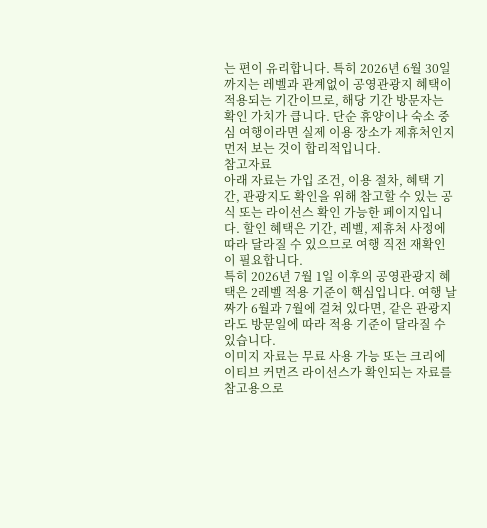는 편이 유리합니다. 특히 2026년 6월 30일까지는 레벨과 관계없이 공영관광지 혜택이 적용되는 기간이므로, 해당 기간 방문자는 확인 가치가 큽니다. 단순 휴양이나 숙소 중심 여행이라면 실제 이용 장소가 제휴처인지 먼저 보는 것이 합리적입니다.
참고자료
아래 자료는 가입 조건, 이용 절차, 혜택 기간, 관광지도 확인을 위해 참고할 수 있는 공식 또는 라이선스 확인 가능한 페이지입니다. 할인 혜택은 기간, 레벨, 제휴처 사정에 따라 달라질 수 있으므로 여행 직전 재확인이 필요합니다.
특히 2026년 7월 1일 이후의 공영관광지 혜택은 2레벨 적용 기준이 핵심입니다. 여행 날짜가 6월과 7월에 걸쳐 있다면, 같은 관광지라도 방문일에 따라 적용 기준이 달라질 수 있습니다.
이미지 자료는 무료 사용 가능 또는 크리에이티브 커먼즈 라이선스가 확인되는 자료를 참고용으로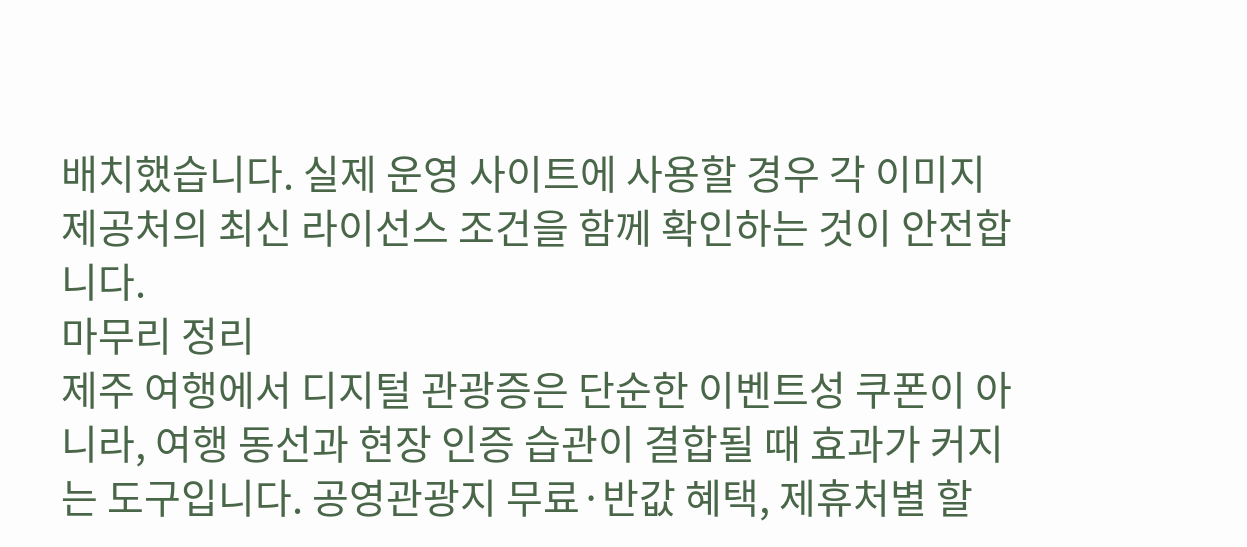배치했습니다. 실제 운영 사이트에 사용할 경우 각 이미지 제공처의 최신 라이선스 조건을 함께 확인하는 것이 안전합니다.
마무리 정리
제주 여행에서 디지털 관광증은 단순한 이벤트성 쿠폰이 아니라, 여행 동선과 현장 인증 습관이 결합될 때 효과가 커지는 도구입니다. 공영관광지 무료·반값 혜택, 제휴처별 할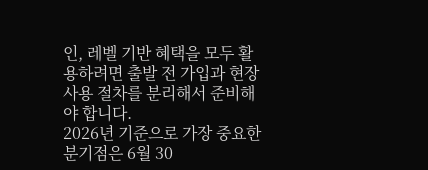인, 레벨 기반 혜택을 모두 활용하려면 출발 전 가입과 현장 사용 절차를 분리해서 준비해야 합니다.
2026년 기준으로 가장 중요한 분기점은 6월 30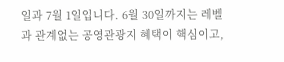일과 7월 1일입니다. 6월 30일까지는 레벨과 관계없는 공영관광지 혜택이 핵심이고,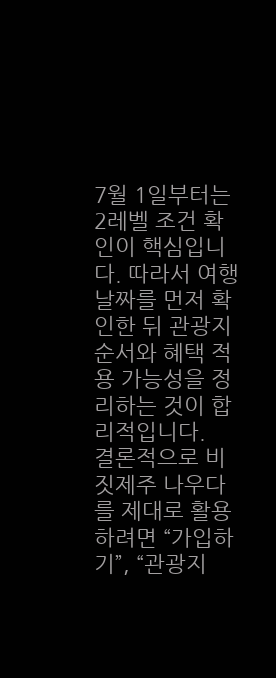7월 1일부터는 2레벨 조건 확인이 핵심입니다. 따라서 여행 날짜를 먼저 확인한 뒤 관광지 순서와 혜택 적용 가능성을 정리하는 것이 합리적입니다.
결론적으로 비짓제주 나우다를 제대로 활용하려면 “가입하기”, “관광지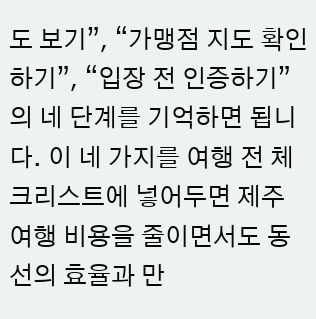도 보기”, “가맹점 지도 확인하기”, “입장 전 인증하기”의 네 단계를 기억하면 됩니다. 이 네 가지를 여행 전 체크리스트에 넣어두면 제주 여행 비용을 줄이면서도 동선의 효율과 만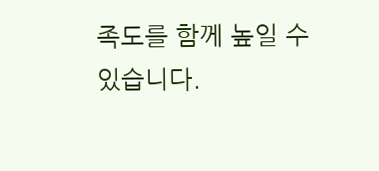족도를 함께 높일 수 있습니다.